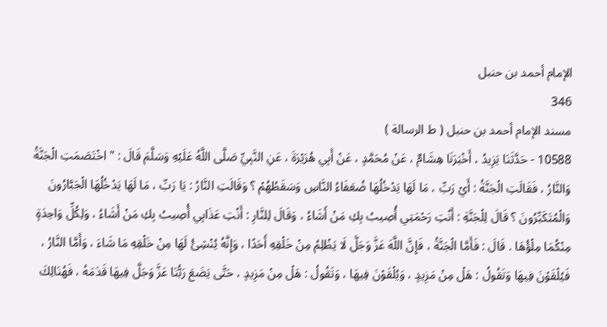الإمام أحمد بن حنبل
346
مسند الإمام أحمد بن حنبل ( ط الرسالة )
10588 - حَدَّثَنَا يَزِيدُ ، أَخْبَرَنَا هِشَامٌ ، عَنْ مُحَمَّدٍ ، عَنْ أَبِي هُرَيْرَةَ ، عَنِ النَّبِيِّ صَلَّى اللَّهُ عَلَيْهِ وَسَلَّمَ قَالَ : " اخْتَصَمَتِ الْجَنَّةُ وَالنَّارُ ، فَقَالَتِ الْجَنَّةُ : أَيْ رَبِّ ، مَا لَهَا يَدْخُلُهَا ضُعَفَاءُ النَّاسِ وَسَقَطُهُمْ ؟ وَقَالَتِ النَّارُ : يَا رَبِّ ، مَا لَهَا يَدْخُلُهَا الْجَبَّارُونَ وَالْمُتَكَبِّرُونَ ؟ قَالَ لِلْجَنَّةِ : أَنْتِ رَحْمَتِي أُصِيبُ بِكِ مَنْ أَشَاءُ ، وَقَالَ لِلنَّارِ : أَنْتِ عَذَابِي أُصِيبُ بِكِ مَنْ أَشَاءُ ، وَلِكُلِّ وَاحِدَةٍ مِنْكُمَا مِلْؤُهَا . قَالَ : فَأَمَّا الْجَنَّةُ ، فَإِنَّ اللَّهَ عَزَّ وَجَلَّ لَا يَظْلِمُ مِنْ خَلْقِهِ أَحَدًا ، وَإِنَّهُ يُنْشِئُ لَهَا مِنْ خَلْقِهِ مَا شَاءَ ، وَأَمَّا النَّارُ ، فَيُلْقَوْنَ فِيهَا وَتَقُولُ : هَلْ مِنْ مَزِيدٍ ، وَيُلْقَوْنَ فِيهَا ، وَتَقُولُ : هَلْ مِنْ مَزِيدٍ ، حَتَّى يَضَعَ رَبُّنَا عَزَّ وَجَلَّ فِيهَا قَدَمَهُ ، فَهُنَالِكَ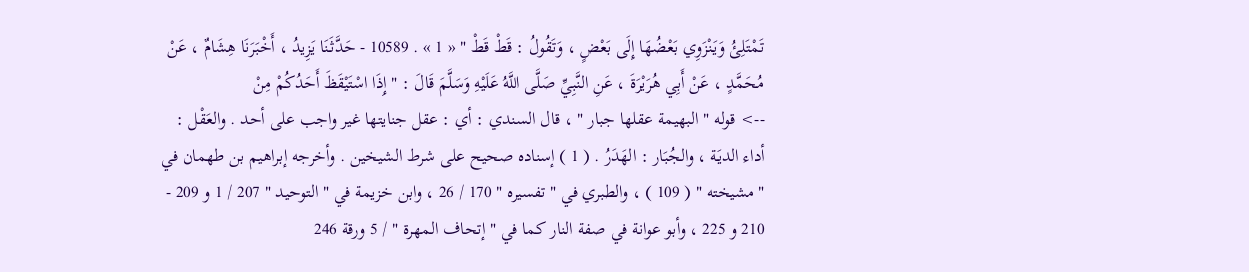تَمْتَلِئُ وَيَنْزَوِي بَعْضُهَا إِلَى بَعْضٍ ، وَتَقُولُ : قَطْ قَطْ " « 1 » . 10589 - حَدَّثَنَا يَزِيدُ ، أَخْبَرَنَا هِشَامٌ ، عَنْ مُحَمَّدٍ ، عَنْ أَبِي هُرَيْرَةَ ، عَنِ النَّبِيِّ صَلَّى اللَّهُ عَلَيْهِ وَسَلَّمَ قَالَ : " إِذَا اسْتَيْقَظَ أَحَدُكُمْ مِنْ
--> قوله " البهيمة عقلها جبار " ، قال السندي : أي : عقل جنايتها غير واجب على أحد . والعَقْل : أداء الديَة ، والجُبَار : الهَدَرُ . ( 1 ) إسناده صحيح على شرط الشيخين . وأخرجه إبراهيم بن طهمان في " مشيخته " ( 109 ) ، والطبري في " تفسيره " 170 / 26 ، وابن خزيمة في " التوحيد " 207 / 1 و 209 - 210 و 225 ، وأبو عوانة في صفة النار كما في " إتحاف المهرة " / 5 ورقة 246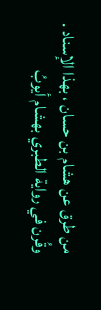من طرق عن هشام بن حسان ، بهذا الإسناد . وقُرن في رواية الطبري بهشام أيوبُ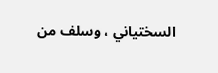السختياني ، وسلف من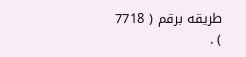طريقه برقم ( 7718 ) .